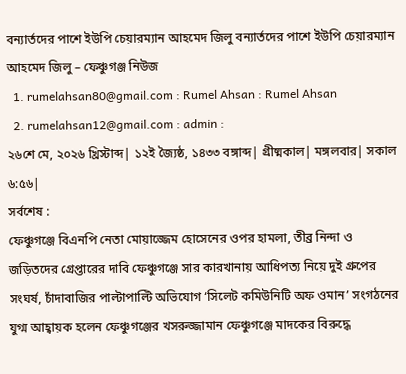বন্যার্তদের পাশে ইউপি চেয়ারম্যান আহমেদ জিলু বন্যার্তদের পাশে ইউপি চেয়ারম্যান আহমেদ জিলু – ফেঞ্চুগঞ্জ নিউজ
  1. rumelahsan80@gmail.com : Rumel Ahsan : Rumel Ahsan
  2. rumelahsan12@gmail.com : admin :
২৬শে মে, ২০২৬ খ্রিস্টাব্দ| ১২ই জ্যৈষ্ঠ, ১৪৩৩ বঙ্গাব্দ| গ্রীষ্মকাল| মঙ্গলবার| সকাল ৬:৫৬|
সর্বশেষ :
ফেঞ্চুগঞ্জে বিএনপি নেতা মোয়াজ্জেম হোসেনের ওপর হামলা, তীব্র নিন্দা ও জড়িতদের গ্রেপ্তারের দাবি ফেঞ্চুগঞ্জে সার কারখানায় আধিপত্য নিয়ে দুই গ্রুপের সংঘর্ষ, চাঁদাবাজির পাল্টাপাল্টি অভিযোগ ‘সিলেট কমিউনিটি অফ ওমান’ সংগঠনের যুগ্ম আহ্বায়ক হলেন ফেঞ্চুগঞ্জের খসরুজ্জামান ফেঞ্চুগঞ্জে মাদকের বিরুদ্ধে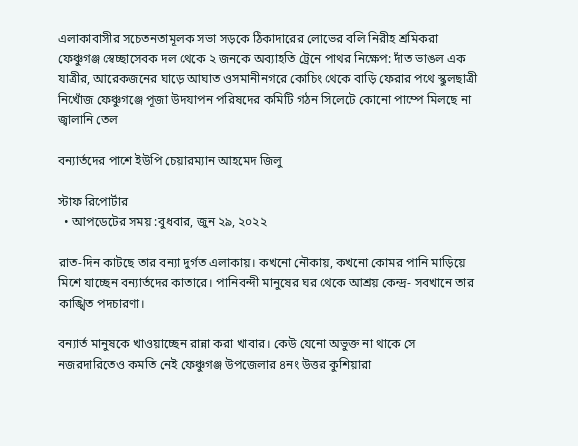এলাকাবাসীর সচেতনতামূলক সভা সড়কে ঠিকাদারের লোভের বলি নিরীহ শ্রমিকরা ফেঞ্চুগঞ্জ স্বেচ্ছাসেবক দল থেকে ২ জনকে অব্যাহতি ট্রেনে পাথর নিক্ষেপ: দাঁত ভাঙল এক যাত্রীর, আরেকজনের ঘাড়ে আঘাত ওসমানীনগরে কোচিং থেকে বাড়ি ফেরার পথে স্কুলছাত্রী নিখোঁজ ফেঞ্চুগঞ্জে পূজা উদযাপন পরিষদের কমিটি গঠন সিলেটে কোনো পাম্পে মিলছে না জ্বালানি তেল

বন্যার্তদের পাশে ইউপি চেয়ারম্যান আহমেদ জিলু

স্টাফ রিপোর্টার
  • আপডেটের সময় :বুধবার, জুন ২৯, ২০২২

রাত-দিন কাটছে তার বন্যা দুর্গত এলাকায়। কখনো নৌকায়, কখনো কোমর পানি মাড়িয়ে মিশে যাচ্ছেন বন্যার্তদের কাতারে। পানিবন্দী মানুষের ঘর থেকে আশ্রয় কেন্দ্র- সবখানে তার কাঙ্খিত পদচারণা।

বন্যার্ত মানুষকে খাওয়াচ্ছেন রান্না করা খাবার। কেউ যেনো অভুক্ত না থাকে সে নজরদারিতেও কমতি নেই ফেঞ্চুগঞ্জ উপজেলার ৪নং উত্তর কুশিয়ারা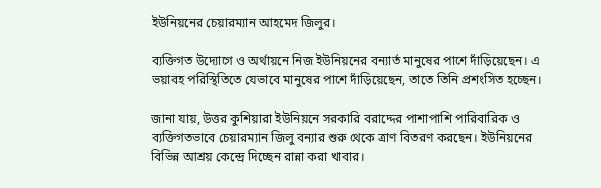ইউনিয়নের চেয়ারম্যান আহমেদ জিলুর।

ব্যক্তিগত উদ্যোগে ও অর্থায়নে নিজ ইউনিয়নের বন্যার্ত মানুষের পাশে দাঁড়িয়েছেন। এ ভয়াবহ পরিস্থিতিতে যেভাবে মানুষের পাশে দাঁড়িয়েছেন, তাতে তিনি প্রশংসিত হচ্ছেন।

জানা যায়, উত্তর কুশিয়ারা ইউনিয়নে সরকারি বরাদ্দের পাশাপাশি পারিবারিক ও ব্যক্তিগতভাবে চেয়ারম্যান জিলু বন্যার শুরু থেকে ত্রাণ বিতরণ করছেন। ইউনিয়নের বিভিন্ন আশ্রয় কেন্দ্রে দিচ্ছেন রান্না করা খাবার।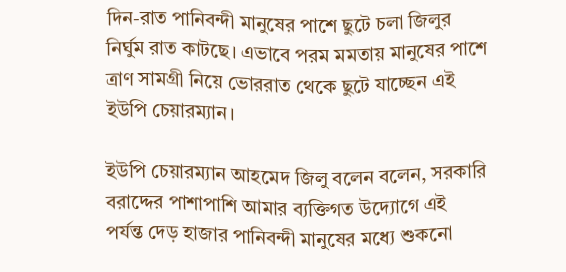দিন-রাত পানিবন্দী মানুষের পাশে ছুটে চলা জিলুর নির্ঘুম রাত কাটছে। এভাবে পরম মমতায় মানুষের পাশে ত্রাণ সামগ্রী নিয়ে ভোররাত থেকে ছুটে যাচ্ছেন এই ইউপি চেয়ারম্যান।

ইউপি চেয়ারম্যান আহমেদ জিলু বলেন বলেন, সরকারি বরাদ্দের পাশাপাশি আমার ব্যক্তিগত উদ্যোগে এই পর্যন্ত দেড় হাজার পানিবন্দী মানুষের মধ্যে শুকনো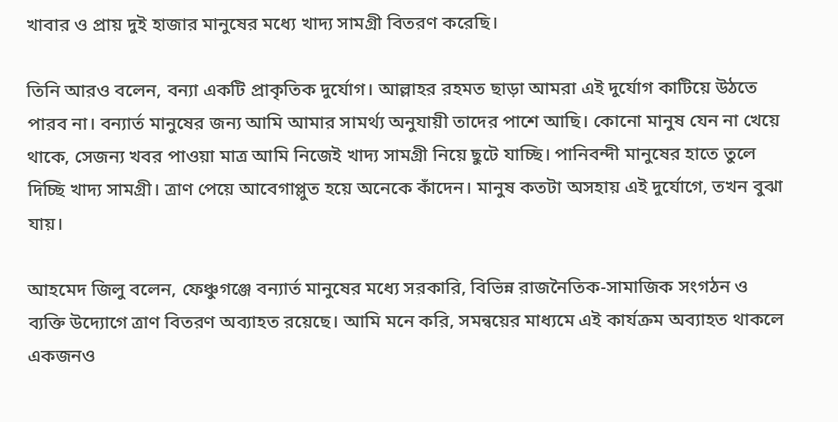খাবার ও প্রায় দুই হাজার মানুষের মধ্যে খাদ্য সামগ্রী বিতরণ করেছি।

তিনি আরও বলেন, বন্যা একটি প্রাকৃতিক দুর্যোগ। আল্লাহর রহমত ছাড়া আমরা এই দুর্যোগ কাটিয়ে উঠতে পারব না। বন্যার্ত মানুষের জন্য আমি আমার সামর্থ্য অনুযায়ী তাদের পাশে আছি। কোনো মানুষ যেন না খেয়ে থাকে, সেজন্য খবর পাওয়া মাত্র আমি নিজেই খাদ্য সামগ্রী নিয়ে ছুটে যাচ্ছি। পানিবন্দী মানুষের হাতে তুলে দিচ্ছি খাদ্য সামগ্রী। ত্রাণ পেয়ে আবেগাপ্লুত হয়ে অনেকে কাঁদেন। মানুষ কতটা অসহায় এই দুর্যোগে, তখন বুঝা যায়।

আহমেদ জিলু বলেন, ফেঞ্চুগঞ্জে বন্যার্ত মানুষের মধ্যে সরকারি, বিভিন্ন রাজনৈতিক-সামাজিক সংগঠন ও ব্যক্তি উদ্যোগে ত্রাণ বিতরণ অব্যাহত রয়েছে। আমি মনে করি, সমন্বয়ের মাধ্যমে এই কার্যক্রম অব্যাহত থাকলে একজনও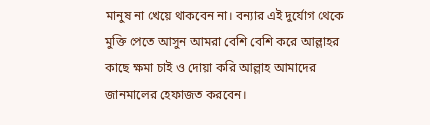মানুষ না খেয়ে থাকবেন না। বন্যার এই দুর্যোগ থেকে মুক্তি পেতে আসুন আমরা বেশি বেশি করে আল্লাহর কাছে ক্ষমা চাই ও দোয়া করি আল্লাহ আমাদের জানমালের হেফাজত করবেন।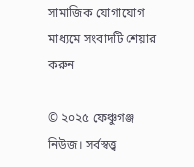সামাজিক যোগাযোগ মাধ্যমে সংবাদটি শেয়ার করুন

© ২০২৫ ফেঞ্চুগঞ্জ নিউজ। সর্বস্বত্ত্ব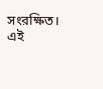সংরক্ষিত।
এই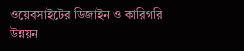ওয়েবসাইটের ডিজাইন ও কারিগরি উন্নয়ন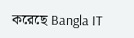করেছে Bangla IT